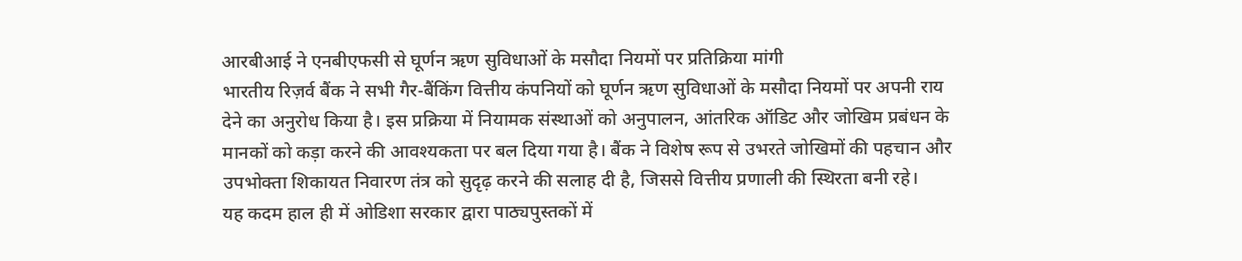आरबीआई ने एनबीएफसी से घूर्णन ऋण सुविधाओं के मसौदा नियमों पर प्रतिक्रिया मांगी
भारतीय रिज़र्व बैंक ने सभी गैर‑बैंकिंग वित्तीय कंपनियों को घूर्णन ऋण सुविधाओं के मसौदा नियमों पर अपनी राय देने का अनुरोध किया है। इस प्रक्रिया में नियामक संस्थाओं को अनुपालन, आंतरिक ऑडिट और जोखिम प्रबंधन के मानकों को कड़ा करने की आवश्यकता पर बल दिया गया है। बैंक ने विशेष रूप से उभरते जोखिमों की पहचान और उपभोक्ता शिकायत निवारण तंत्र को सुदृढ़ करने की सलाह दी है, जिससे वित्तीय प्रणाली की स्थिरता बनी रहे।
यह कदम हाल ही में ओडिशा सरकार द्वारा पाठ्यपुस्तकों में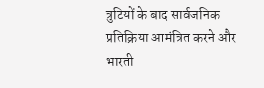त्रुटियों के बाद सार्वजनिक प्रतिक्रिया आमंत्रित करने और भारती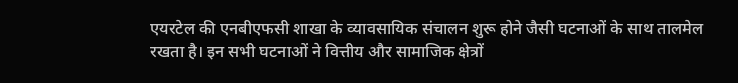एयरटेल की एनबीएफसी शाखा के व्यावसायिक संचालन शुरू होने जैसी घटनाओं के साथ तालमेल रखता है। इन सभी घटनाओं ने वित्तीय और सामाजिक क्षेत्रों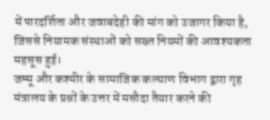में पारदर्शिता और जवाबदेही की मांग को उजागर किया है, जिससे नियामक संस्थाओं को सख्त नियमों की आवश्यकता महसूस हुई।
जम्मू और कश्मीर के सामाजिक कल्याण विभाग द्वारा गृह मंत्रालय के प्रश्नों के उत्तर में मसौदा तैयार करने की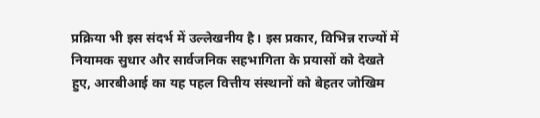प्रक्रिया भी इस संदर्भ में उल्लेखनीय है। इस प्रकार, विभिन्न राज्यों में नियामक सुधार और सार्वजनिक सहभागिता के प्रयासों को देखते हुए, आरबीआई का यह पहल वित्तीय संस्थानों को बेहतर जोखिम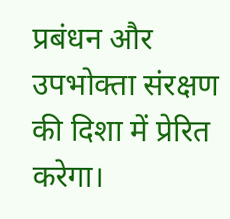प्रबंधन और उपभोक्ता संरक्षण की दिशा में प्रेरित करेगा।